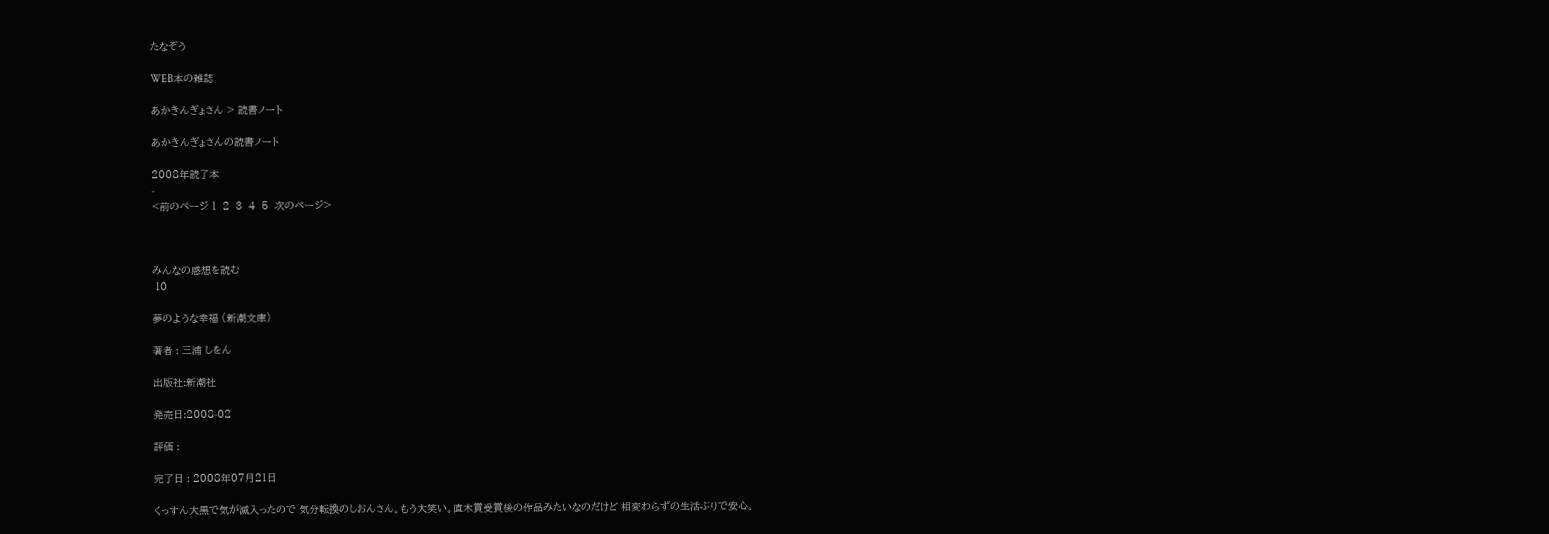たなぞう

WEB本の雑誌

あかきんぎょさん > 読書ノート

あかきんぎょさんの読書ノート

2008年読了本
-
<前のページ 1  2  3  4  5  次のページ>



みんなの感想を読む
 10

夢のような幸福 (新潮文庫)

著者 : 三浦 しをん

出版社:新潮社

発売日:2008-02

評価 :

完了日 : 2008年07月21日

くっすん大黒で気が滅入ったので 気分転換のしおんさん。もう大笑い。直木賞受賞後の作品みたいなのだけど 相変わらずの生活ぶりで安心。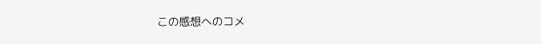この感想へのコメ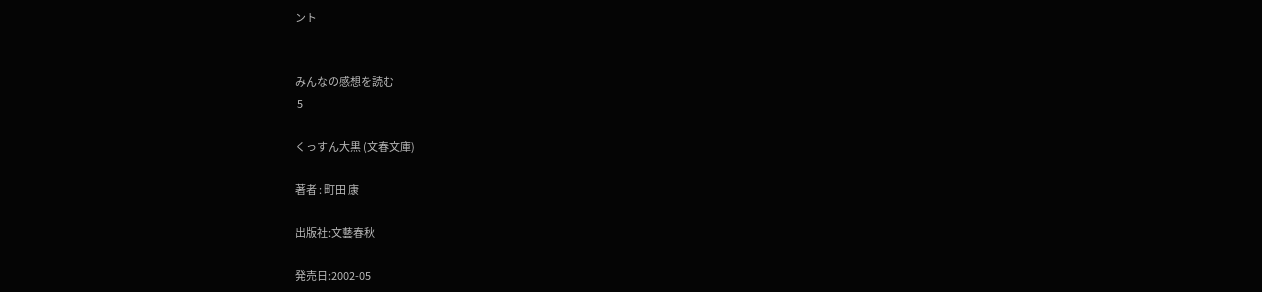ント


みんなの感想を読む
 5

くっすん大黒 (文春文庫)

著者 : 町田 康

出版社:文藝春秋

発売日:2002-05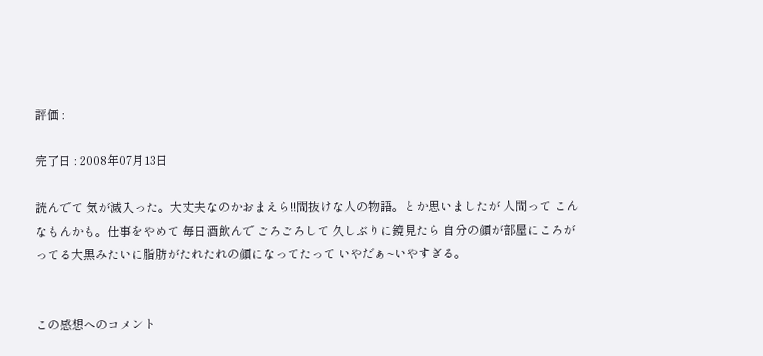評価 :

完了日 : 2008年07月13日

読んでて 気が滅入った。大丈夫なのかおまえら!!間抜けな人の物語。とか思いましたが 人間って こんなもんかも。仕事をやめて 毎日酒飲んで ごろごろして 久しぶりに鏡見たら 自分の顔が部屋にころがってる大黒みたいに脂肪がたれたれの顔になってたって いやだぁ~いやすぎる。


この感想へのコメント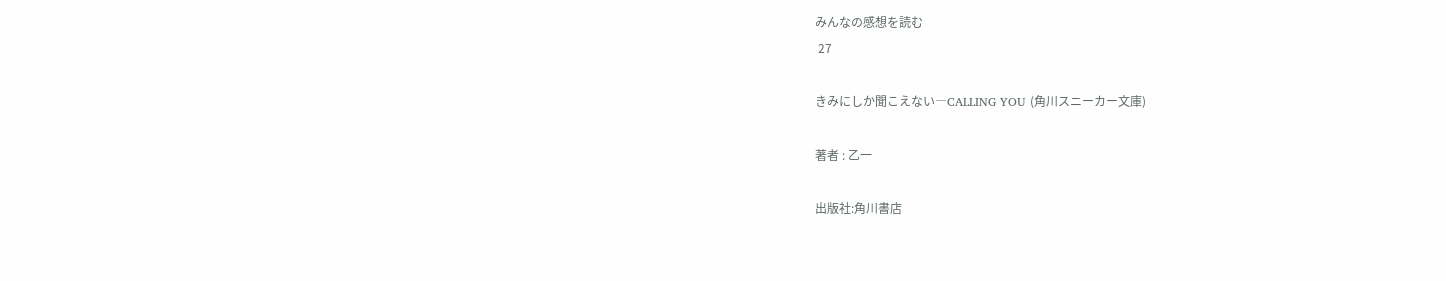みんなの感想を読む
 27

きみにしか聞こえない―CALLING YOU (角川スニーカー文庫)

著者 : 乙一

出版社:角川書店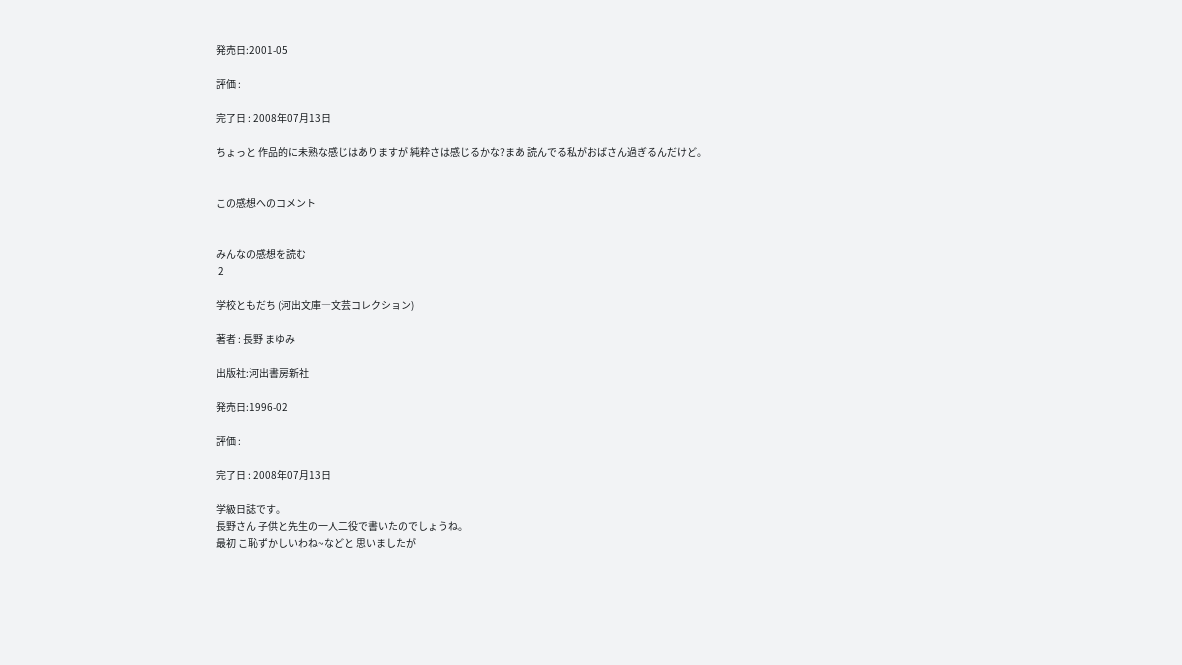発売日:2001-05

評価 :

完了日 : 2008年07月13日

ちょっと 作品的に未熟な感じはありますが 純粋さは感じるかな?まあ 読んでる私がおばさん過ぎるんだけど。


この感想へのコメント


みんなの感想を読む
 2

学校ともだち (河出文庫―文芸コレクション)

著者 : 長野 まゆみ

出版社:河出書房新社

発売日:1996-02

評価 :

完了日 : 2008年07月13日

学級日誌です。
長野さん 子供と先生の一人二役で書いたのでしょうね。
最初 こ恥ずかしいわね~などと 思いましたが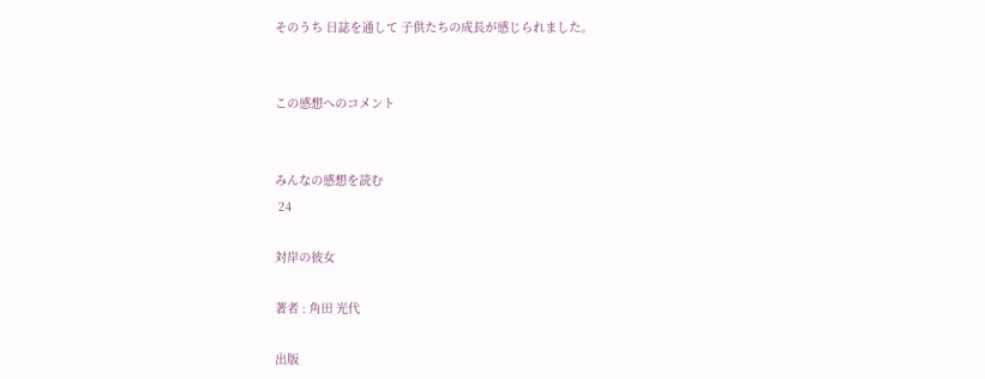そのうち 日誌を通して 子供たちの成長が感じられました。


この感想へのコメント


みんなの感想を読む
 24

対岸の彼女

著者 : 角田 光代

出版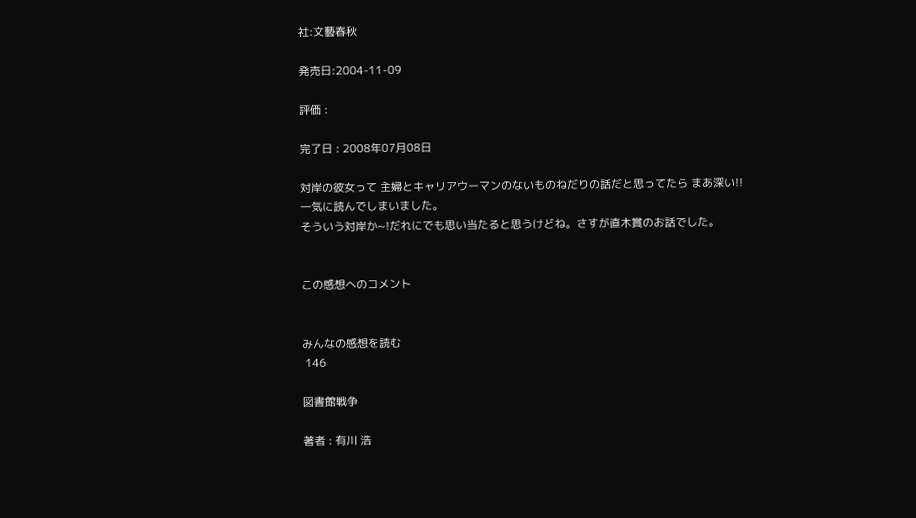社:文藝春秋

発売日:2004-11-09

評価 :

完了日 : 2008年07月08日

対岸の彼女って 主婦とキャリアウーマンのないものねだりの話だと思ってたら まあ深い!!
一気に読んでしまいました。
そういう対岸か~!だれにでも思い当たると思うけどね。さすが直木賞のお話でした。


この感想へのコメント


みんなの感想を読む
 146

図書館戦争

著者 : 有川 浩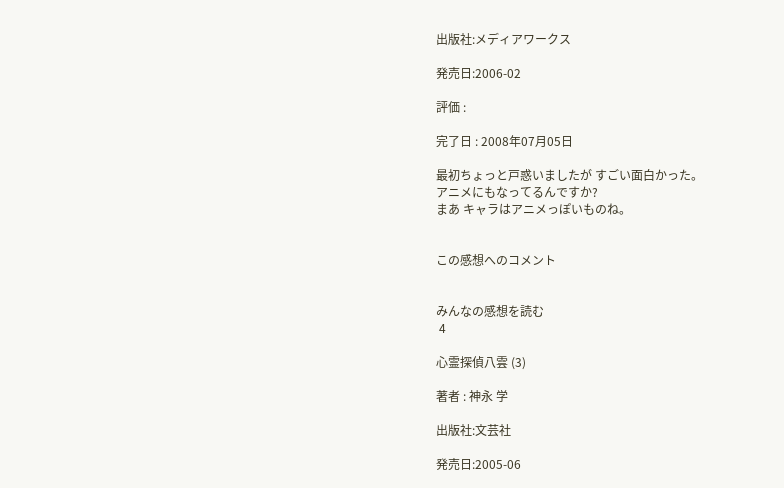出版社:メディアワークス

発売日:2006-02

評価 :

完了日 : 2008年07月05日

最初ちょっと戸惑いましたが すごい面白かった。
アニメにもなってるんですか?
まあ キャラはアニメっぽいものね。


この感想へのコメント


みんなの感想を読む
 4

心霊探偵八雲 (3)

著者 : 神永 学

出版社:文芸社

発売日:2005-06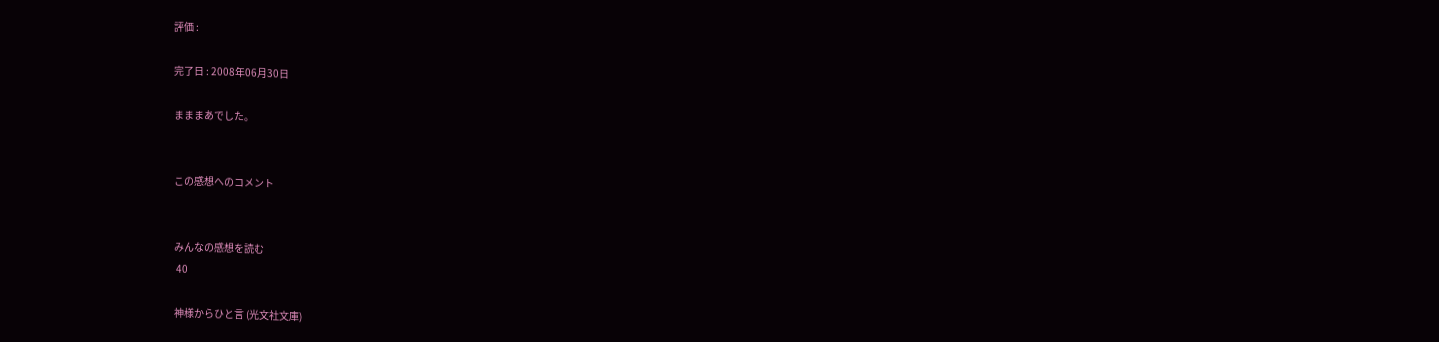評価 :

完了日 : 2008年06月30日

まままあでした。


この感想へのコメント


みんなの感想を読む
 40

神様からひと言 (光文社文庫)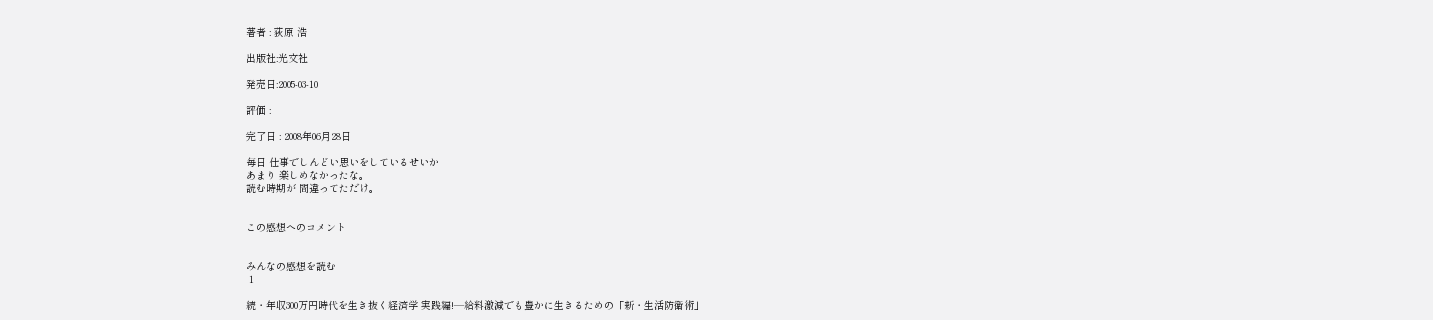著者 : 荻原 浩

出版社:光文社

発売日:2005-03-10

評価 :

完了日 : 2008年06月28日

毎日 仕事でしんどい思いをしているせいか
あまり 楽しめなかったな。
読む時期が 間違ってただけ。


この感想へのコメント


みんなの感想を読む
 1

続・年収300万円時代を生き抜く経済学 実践編!―給料激減でも豊かに生きるための「新・生活防衛術」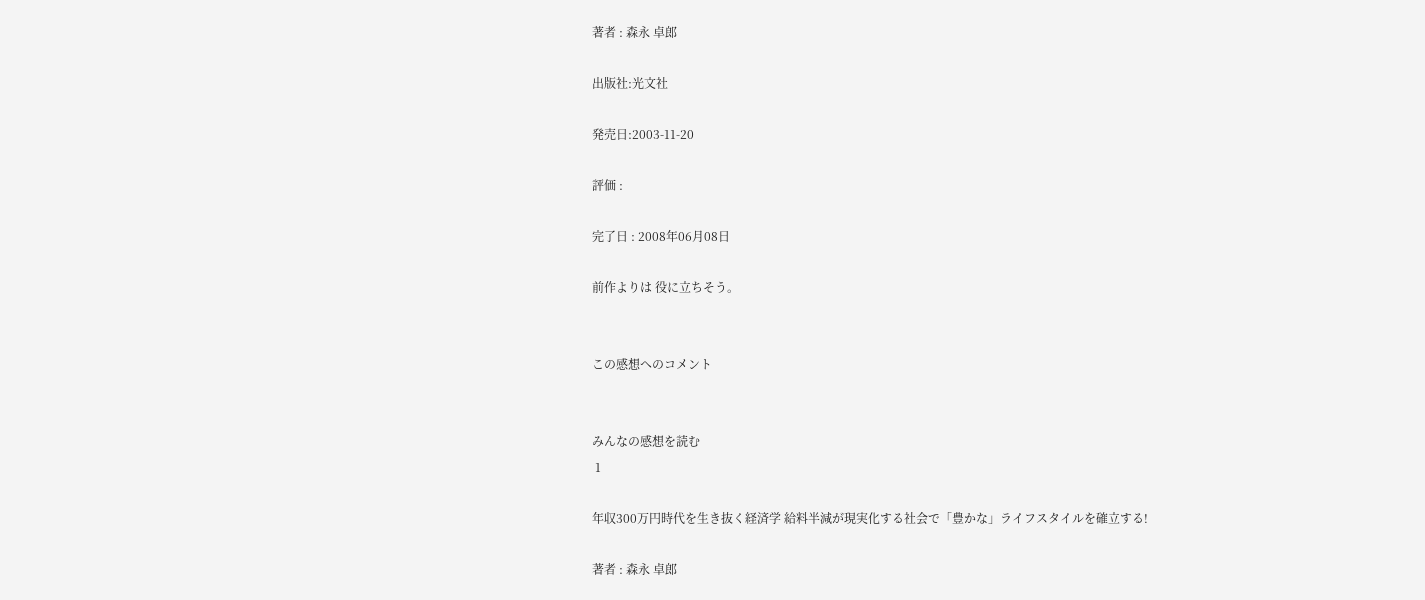著者 : 森永 卓郎

出版社:光文社

発売日:2003-11-20

評価 :

完了日 : 2008年06月08日

前作よりは 役に立ちそう。


この感想へのコメント


みんなの感想を読む
 1

年収300万円時代を生き抜く経済学 給料半減が現実化する社会で「豊かな」ライフスタイルを確立する!

著者 : 森永 卓郎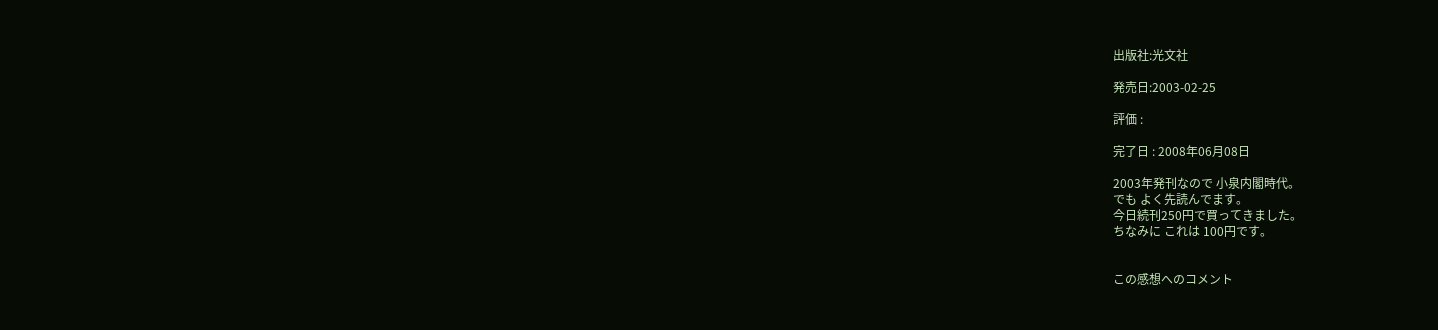出版社:光文社

発売日:2003-02-25

評価 :

完了日 : 2008年06月08日

2003年発刊なので 小泉内閣時代。
でも よく先読んでます。
今日続刊250円で買ってきました。
ちなみに これは 100円です。


この感想へのコメント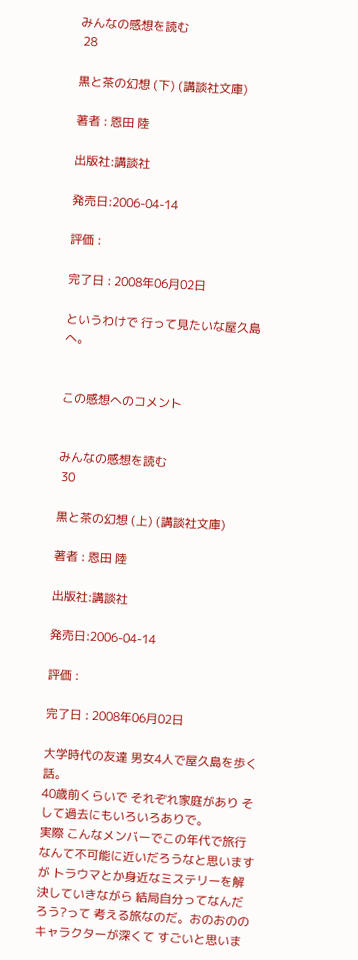みんなの感想を読む
 28

黒と茶の幻想 (下) (講談社文庫)

著者 : 恩田 陸

出版社:講談社

発売日:2006-04-14

評価 :

完了日 : 2008年06月02日

というわけで 行って見たいな屋久島へ。


この感想へのコメント


みんなの感想を読む
 30

黒と茶の幻想 (上) (講談社文庫)

著者 : 恩田 陸

出版社:講談社

発売日:2006-04-14

評価 :

完了日 : 2008年06月02日

大学時代の友達 男女4人で屋久島を歩く話。
40歳前くらいで それぞれ家庭があり そして過去にもいろいろありで。
実際 こんなメンバーでこの年代で旅行なんて不可能に近いだろうなと思いますが トラウマとか身近なミステリーを解決していきながら 結局自分ってなんだろう?って 考える旅なのだ。おのおののキャラクターが深くて すごいと思いま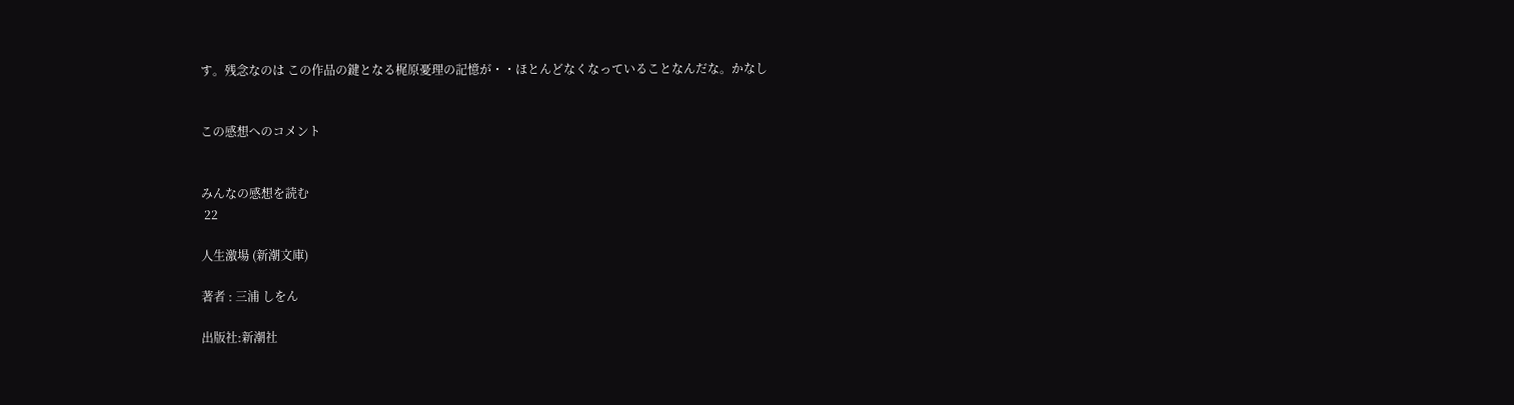す。残念なのは この作品の鍵となる梶原憂理の記憶が・・ほとんどなくなっていることなんだな。かなし


この感想へのコメント


みんなの感想を読む
 22

人生激場 (新潮文庫)

著者 : 三浦 しをん

出版社:新潮社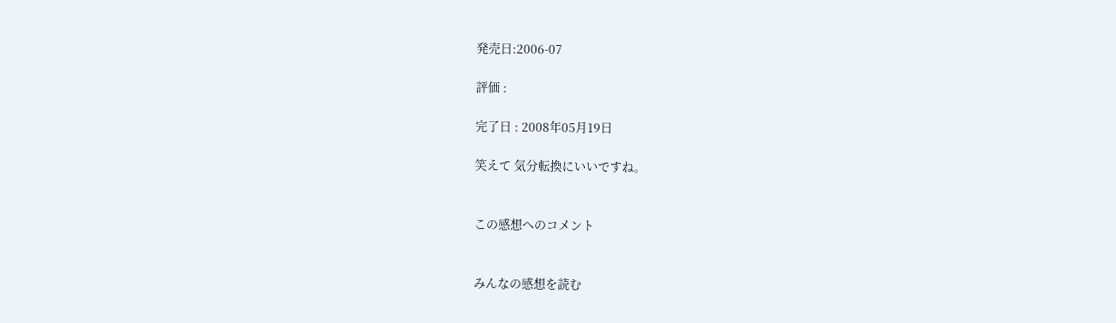発売日:2006-07

評価 :

完了日 : 2008年05月19日

笑えて 気分転換にいいですね。


この感想へのコメント


みんなの感想を読む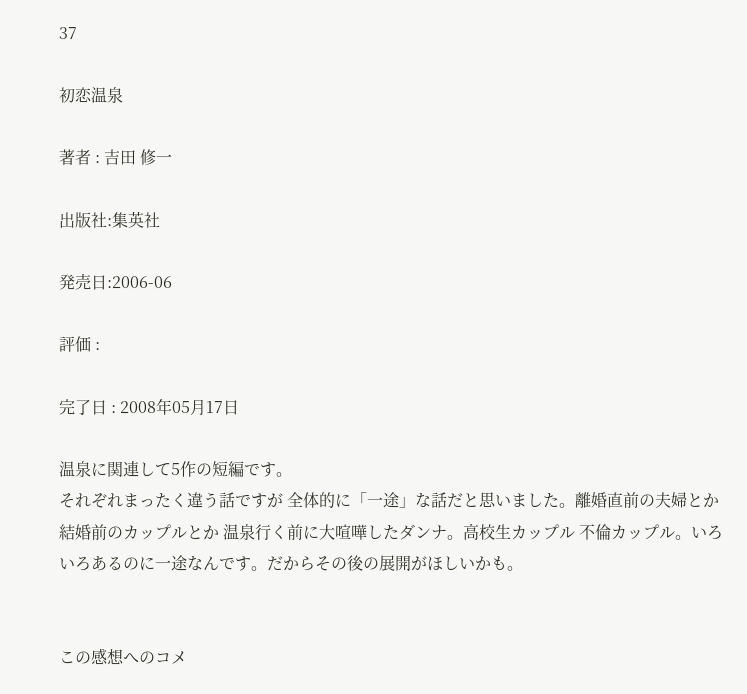37

初恋温泉

著者 : 吉田 修一

出版社:集英社

発売日:2006-06

評価 :

完了日 : 2008年05月17日

温泉に関連して5作の短編です。
それぞれまったく違う話ですが 全体的に「一途」な話だと思いました。離婚直前の夫婦とか 結婚前のカップルとか 温泉行く前に大喧嘩したダンナ。高校生カップル 不倫カップル。いろいろあるのに一途なんです。だからその後の展開がほしいかも。


この感想へのコメ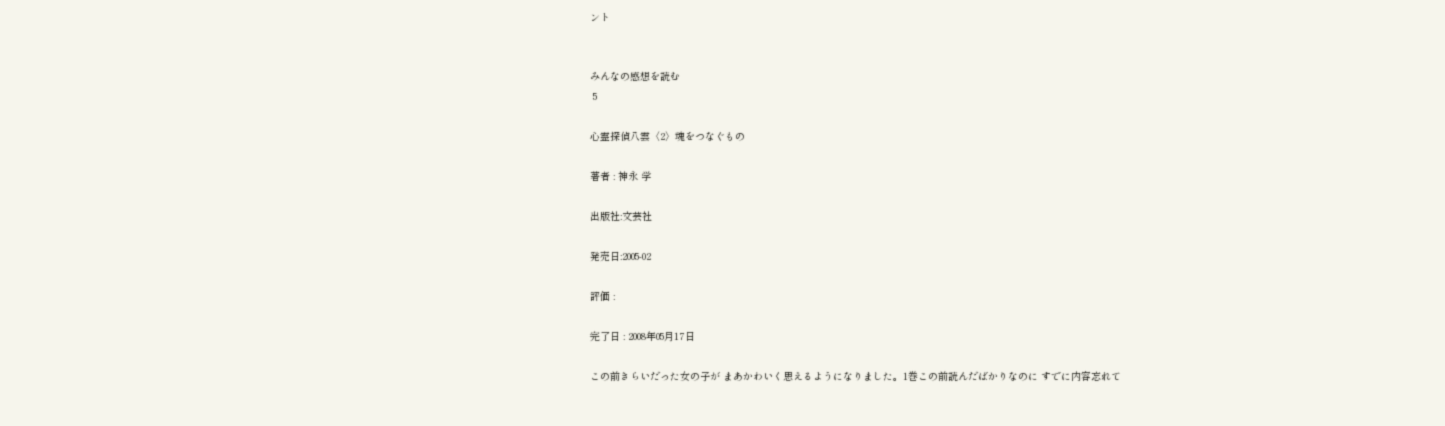ント


みんなの感想を読む
 5

心霊探偵八雲〈2〉魂をつなぐもの

著者 : 神永 学

出版社:文芸社

発売日:2005-02

評価 :

完了日 : 2008年05月17日

この前きらいだった女の子が まあかわいく思えるようになりました。1巻この前読んだばかりなのに すでに内容忘れて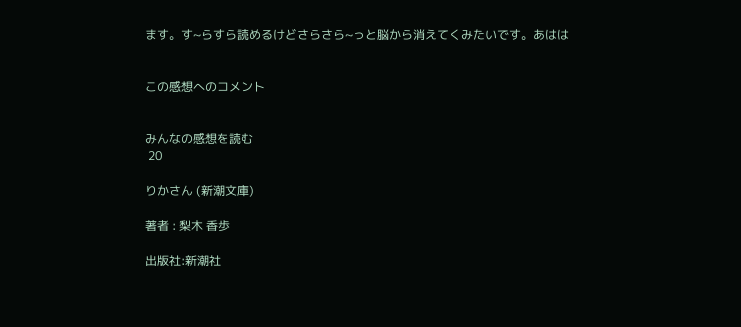ます。す~らすら読めるけどさらさら~っと脳から消えてくみたいです。あはは


この感想へのコメント


みんなの感想を読む
 20

りかさん (新潮文庫)

著者 : 梨木 香歩

出版社:新潮社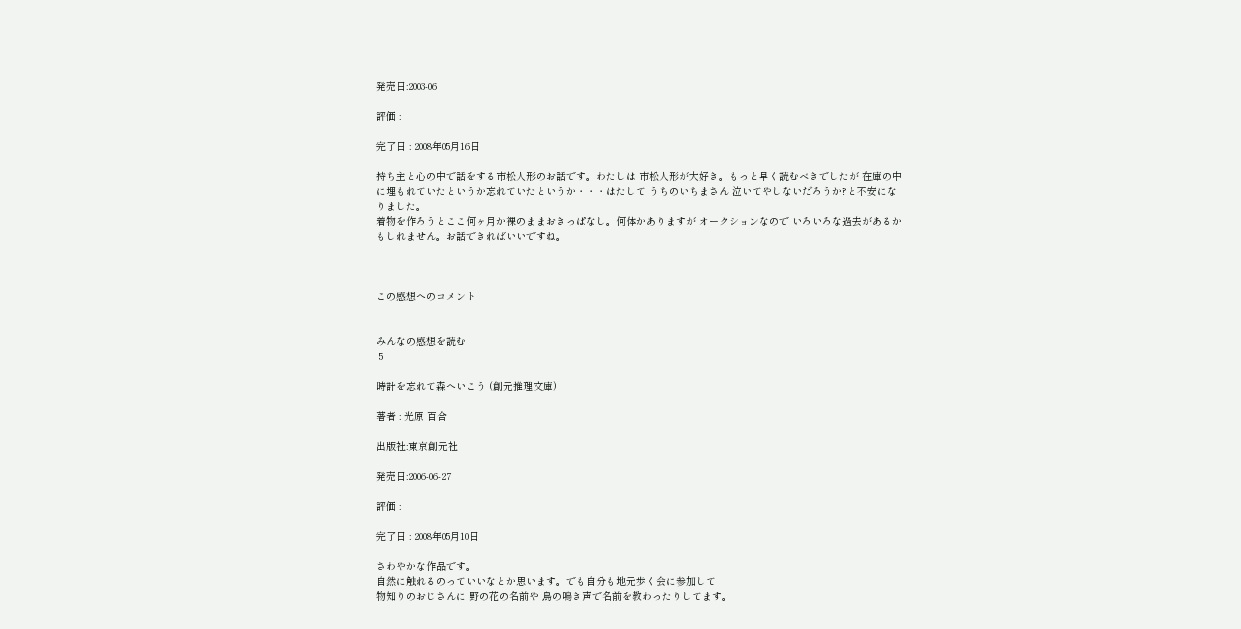発売日:2003-06

評価 :

完了日 : 2008年05月16日

持ち主と心の中で話をする市松人形のお話です。わたしは 市松人形が大好き。もっと早く読むべきでしたが 在庫の中に埋もれていたというか忘れていたというか・・・はたして うちのいちまさん 泣いてやしないだろうか?と不安になりました。
着物を作ろうとここ何ヶ月か裸のままおきっぱなし。何体かありますが オークションなので いろいろな過去があるかもしれません。お話できればいいですね。



この感想へのコメント


みんなの感想を読む
 5

時計を忘れて森へいこう (創元推理文庫)

著者 : 光原 百合

出版社:東京創元社

発売日:2006-06-27

評価 :

完了日 : 2008年05月10日

さわやかな作品です。
自然に触れるのっていいなとか思います。でも自分も地元歩く会に参加して
物知りのおじさんに 野の花の名前や 鳥の鳴き声で名前を教わったりしてます。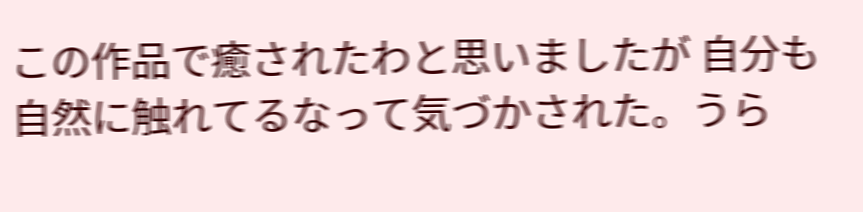この作品で癒されたわと思いましたが 自分も自然に触れてるなって気づかされた。うら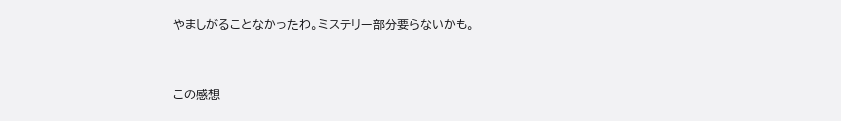やましがることなかったわ。ミステリー部分要らないかも。


この感想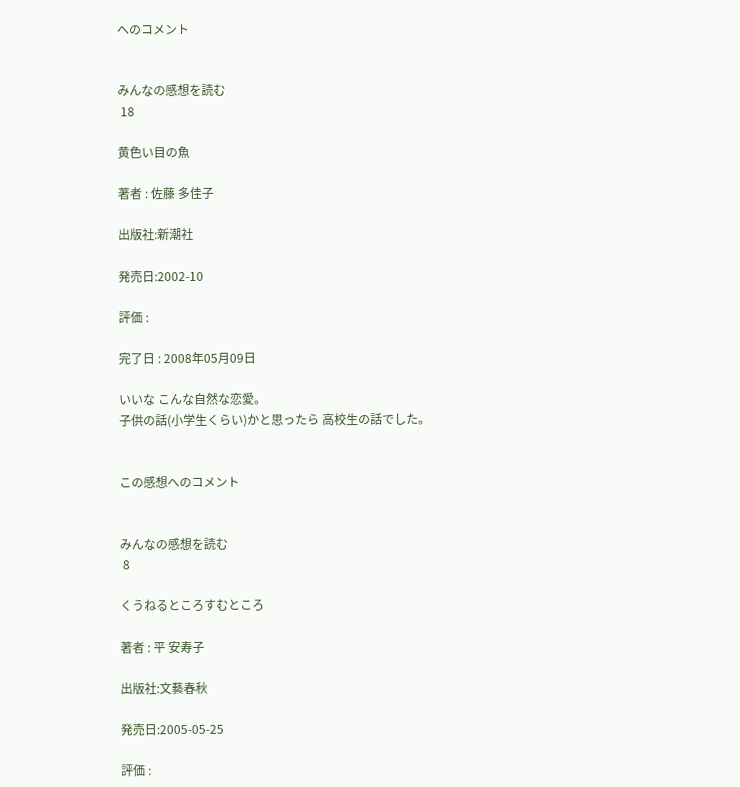へのコメント


みんなの感想を読む
 18

黄色い目の魚

著者 : 佐藤 多佳子

出版社:新潮社

発売日:2002-10

評価 :

完了日 : 2008年05月09日

いいな こんな自然な恋愛。
子供の話(小学生くらい)かと思ったら 高校生の話でした。


この感想へのコメント


みんなの感想を読む
 8

くうねるところすむところ

著者 : 平 安寿子

出版社:文藝春秋

発売日:2005-05-25

評価 :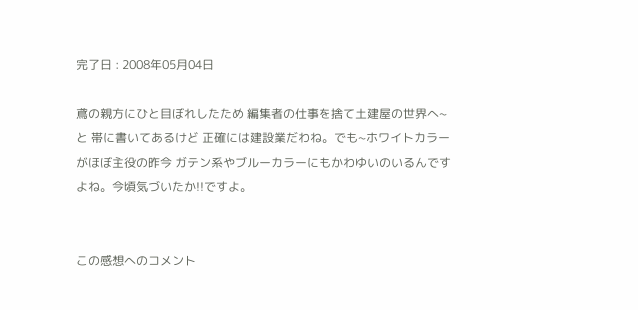完了日 : 2008年05月04日

鳶の親方にひと目ぼれしたため 編集者の仕事を捨て土建屋の世界へ~と 帯に書いてあるけど 正確には建設業だわね。でも~ホワイトカラーがほぼ主役の昨今 ガテン系やブルーカラーにもかわゆいのいるんですよね。今頃気づいたか!!ですよ。


この感想へのコメント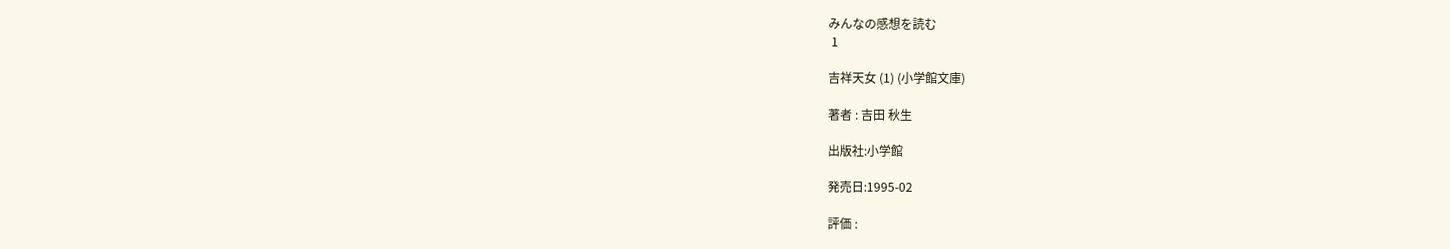みんなの感想を読む
 1

吉祥天女 (1) (小学館文庫)

著者 : 吉田 秋生

出版社:小学館

発売日:1995-02

評価 :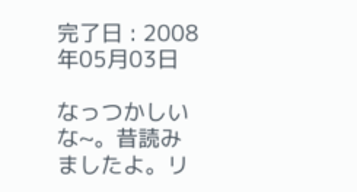完了日 : 2008年05月03日

なっつかしいな~。昔読みましたよ。リ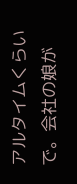アルタイムくらいで。会社の娘が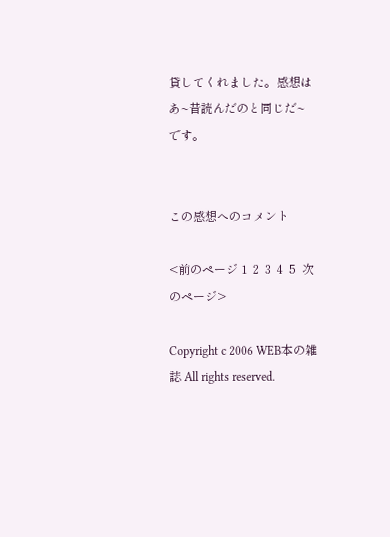貸してくれました。感想は     あ~昔読んだのと同じだ~   です。


この感想へのコメント

<前のページ 1  2  3  4  5  次のページ>

Copyright c 2006 WEB本の雑誌 All rights reserved.